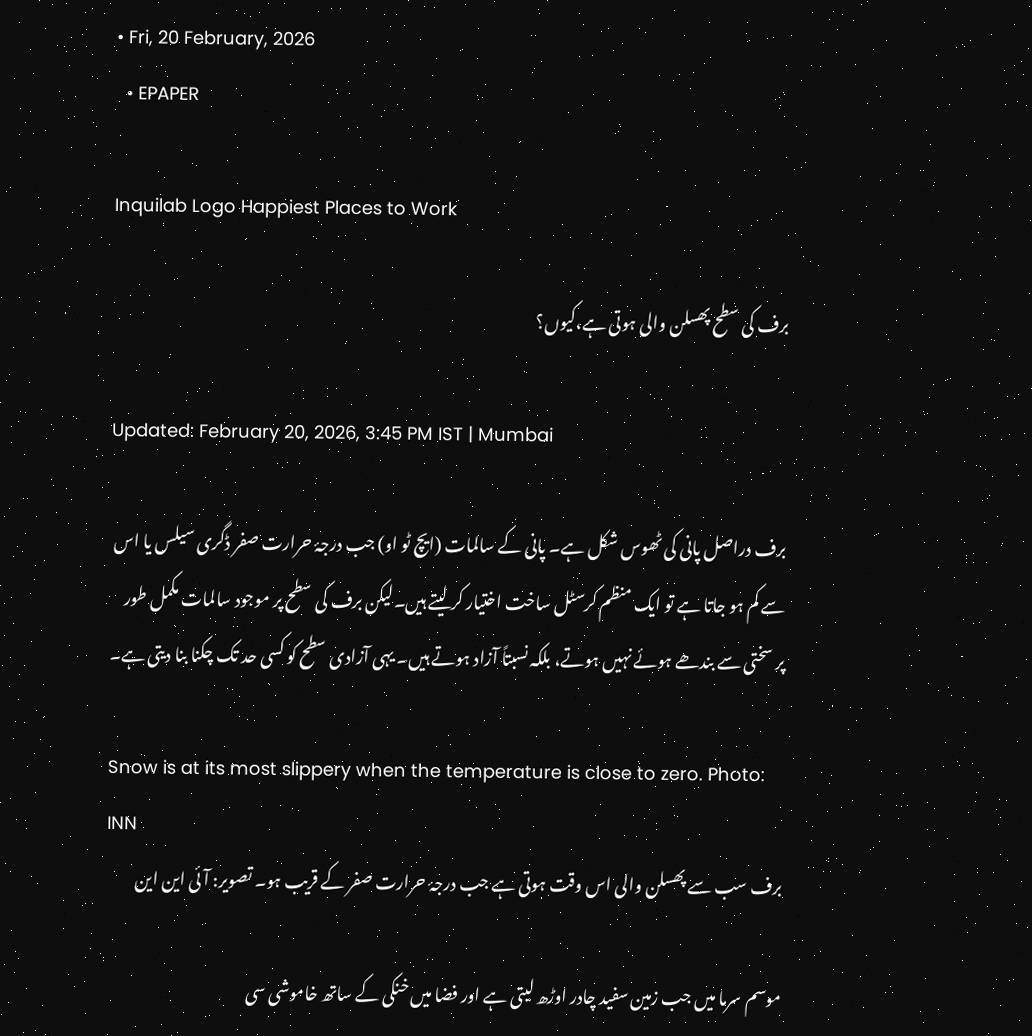• Fri, 20 February, 2026
  • EPAPER

Inquilab Logo Happiest Places to Work

برف کی سطح پھسلن والی ہوتی ہے،کیوں؟

Updated: February 20, 2026, 3:45 PM IST | Mumbai

برف دراصل پانی کی ٹھوس شکل ہے۔ پانی کے سالمات (ایچ ٹو او) جب درجۂ حرارت صفر ڈگری سیلس یا اس سے کم ہو جاتا ہے تو ایک منظم کرسٹل ساخت اختیار کر لیتے ہیں۔لیکن برف کی سطح پر موجود سالمات مکمل طور پر سختی سے بندھے ہوئے نہیں ہوتے، بلکہ نسبتاً آزاد ہوتے ہیں۔ یہی آزادی سطح کو کسی حد تک چکنا بنا دیتی ہے۔

Snow is at its most slippery when the temperature is close to zero. Photo: INN
برف سب سے پھسلن والی اس وقت ہوتی ہے جب درجۂ حرارت صفر کے قریب ہو۔ تصویر: آئی این این

موسم سرما میں جب زمین سفید چادر اوڑھ لیتی ہے اور فضا میں خنکی کے ساتھ خاموشی سی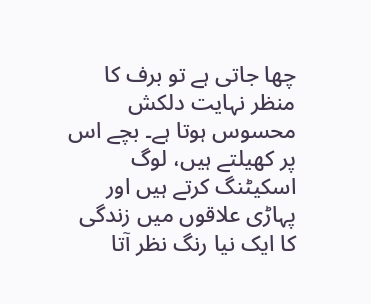چھا جاتی ہے تو برف کا منظر نہایت دلکش محسوس ہوتا ہے۔ بچے اس پر کھیلتے ہیں، لوگ اسکیٹنگ کرتے ہیں اور پہاڑی علاقوں میں زندگی کا ایک نیا رنگ نظر آتا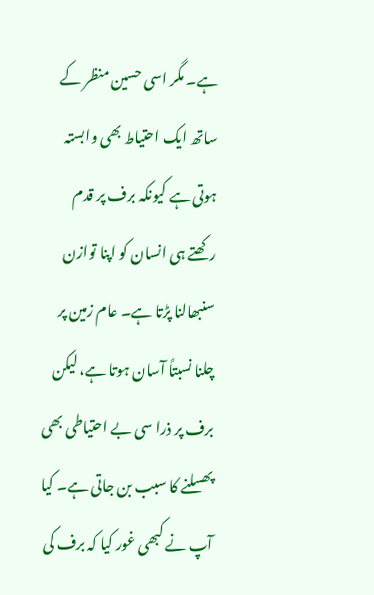ہے۔ مگر اسی حسین منظر کے ساتھ ایک احتیاط بھی وابستہ ہوتی ہے کیونکہ برف پر قدم رکھتے ہی انسان کو اپنا توازن سنبھالنا پڑتا ہے۔ عام زمین پر چلنا نسبتاً آسان ہوتا ہے، لیکن برف پر ذرا سی بے احتیاطی بھی پھسلنے کا سبب بن جاتی ہے۔ کیا آپ نے کبھی غور کیا کہ برف کی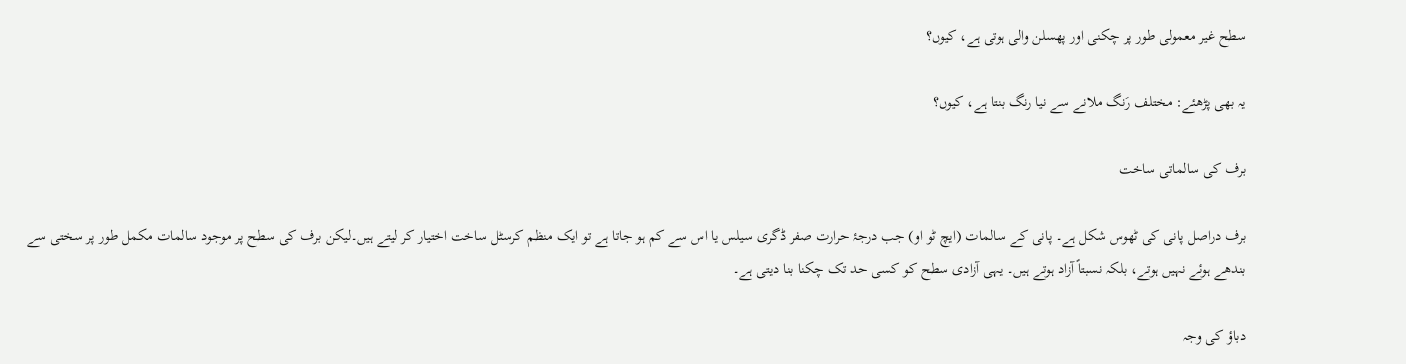سطح غیر معمولی طور پر چکنی اور پھسلن والی ہوتی ہے، کیوں؟

یہ بھی پڑھئے: مختلف رَنگ ملانے سے نیا رنگ بنتا ہے، کیوں؟

برف کی سالماتی ساخت

برف دراصل پانی کی ٹھوس شکل ہے۔ پانی کے سالمات (ایچ ٹو او) جب درجۂ حرارت صفر ڈگری سیلس یا اس سے کم ہو جاتا ہے تو ایک منظم کرسٹل ساخت اختیار کر لیتے ہیں۔لیکن برف کی سطح پر موجود سالمات مکمل طور پر سختی سے بندھے ہوئے نہیں ہوتے، بلکہ نسبتاً آزاد ہوتے ہیں۔ یہی آزادی سطح کو کسی حد تک چکنا بنا دیتی ہے۔

دباؤ کی وجہ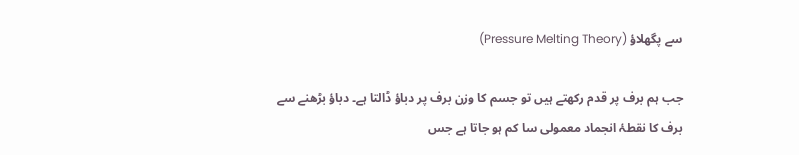سے پگھلاؤ (Pressure Melting Theory)

جب ہم برف پر قدم رکھتے ہیں تو جسم کا وزن برف پر دباؤ ڈالتا ہے۔ دباؤ بڑھنے سے برف کا نقطۂ انجماد معمولی سا کم ہو جاتا ہے جس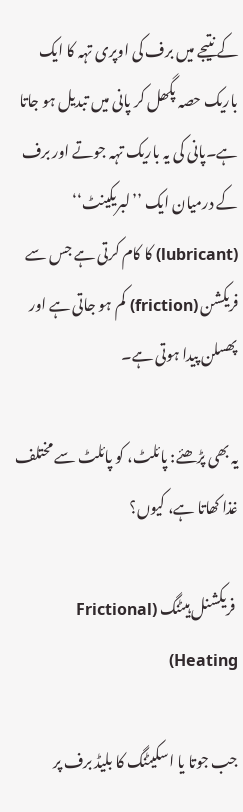کے نتیجے میں برف کی اوپری تہہ کا ایک باریک حصہ پگھل کر پانی میں تبدیل ہو جاتا ہے۔پانی کی یہ باریک تہہ جوتے اور برف کے درمیان ایک ’’لبریکینٹ‘‘ (lubricant) کا کام کرتی ہے جس سے فریکشن (friction) کم ہو جاتی ہے اور پھسلن پیدا ہوتی ہے۔

یہ بھی پڑھئے: پائلٹ، کو پائلٹ سے مختلف غذا کھاتا ہے، کیوں؟

 فریکشنل ہیٹنگ (Frictional Heating)

جب جوتا یا اسکیٹنگ کا بلیڈ برف پر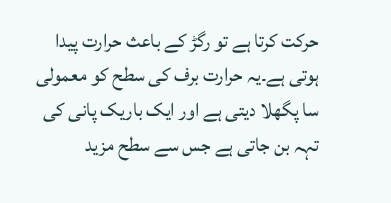حرکت کرتا ہے تو رگڑ کے باعث حرارت پیدا ہوتی ہے۔یہ حرارت برف کی سطح کو معمولی سا پگھلا دیتی ہے اور ایک باریک پانی کی تہہ بن جاتی ہے جس سے سطح مزید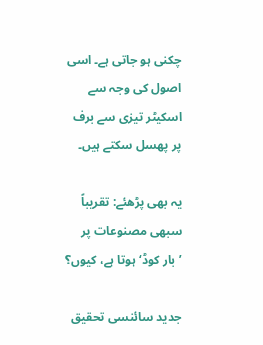چکنی ہو جاتی ہے۔ اسی اصول کی وجہ سے اسکیٹر تیزی سے برف پر پھسل سکتے ہیں۔

یہ بھی پڑھئے: تقریباً سبھی مصنوعات پر ’بار کوڈ‘ ہوتا ہے، کیوں؟

جدید سائنسی تحقیق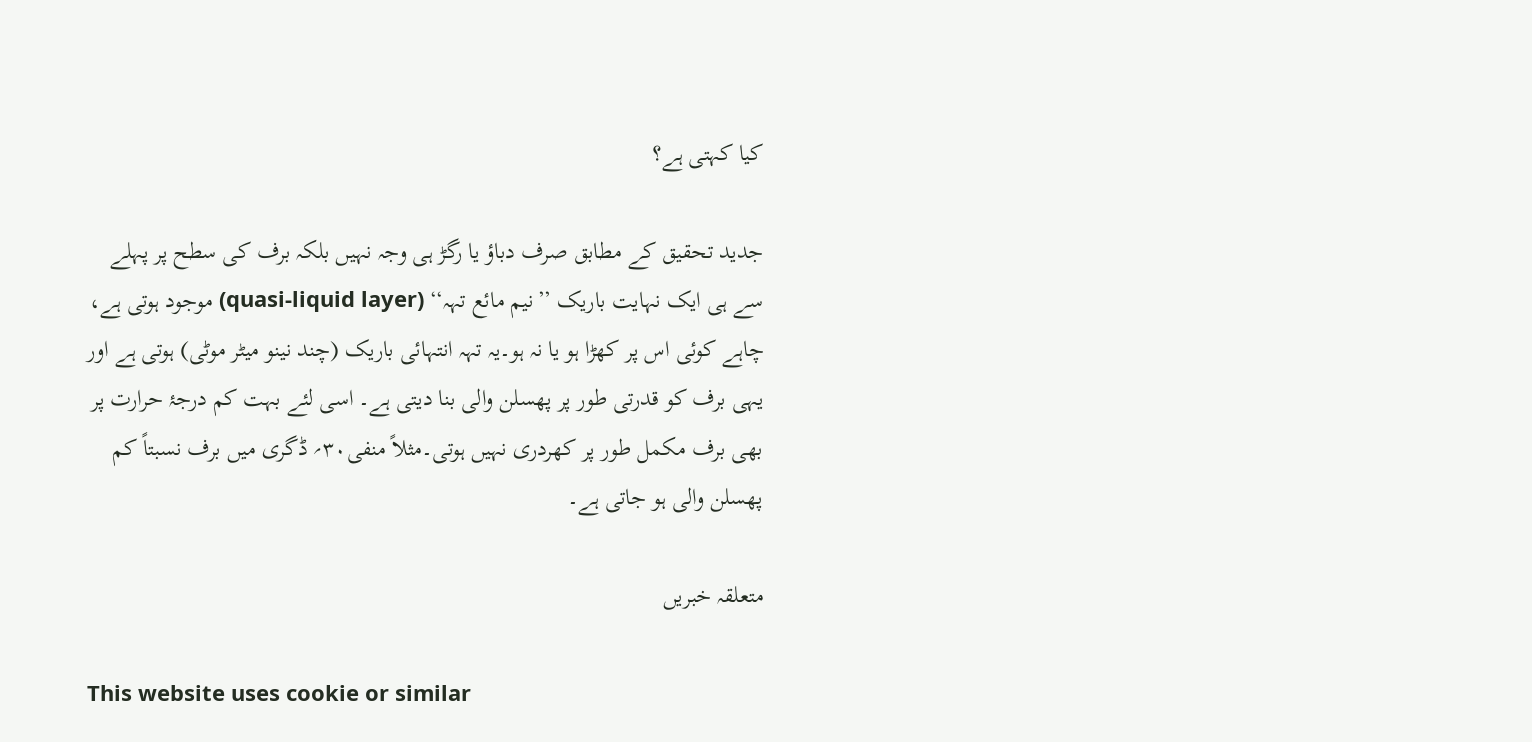کیا کہتی ہے؟

جدید تحقیق کے مطابق صرف دباؤ یا رگڑ ہی وجہ نہیں بلکہ برف کی سطح پر پہلے سے ہی ایک نہایت باریک ’’نیم مائع تہہ‘‘ (quasi-liquid layer) موجود ہوتی ہے، چاہے کوئی اس پر کھڑا ہو یا نہ ہو۔یہ تہہ انتہائی باریک (چند نینو میٹر موٹی) ہوتی ہے اور یہی برف کو قدرتی طور پر پھسلن والی بنا دیتی ہے۔ اسی لئے بہت کم درجۂ حرارت پر بھی برف مکمل طور پر کھردری نہیں ہوتی۔مثلاً منفی۳۰؍ ڈگری میں برف نسبتاً کم پھسلن والی ہو جاتی ہے۔

متعلقہ خبریں

This website uses cookie or similar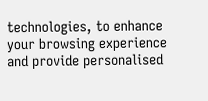technologies, to enhance your browsing experience and provide personalised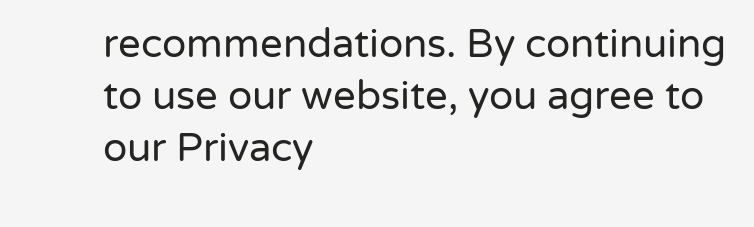recommendations. By continuing to use our website, you agree to our Privacy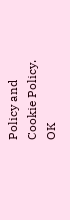Policy and Cookie Policy. OK